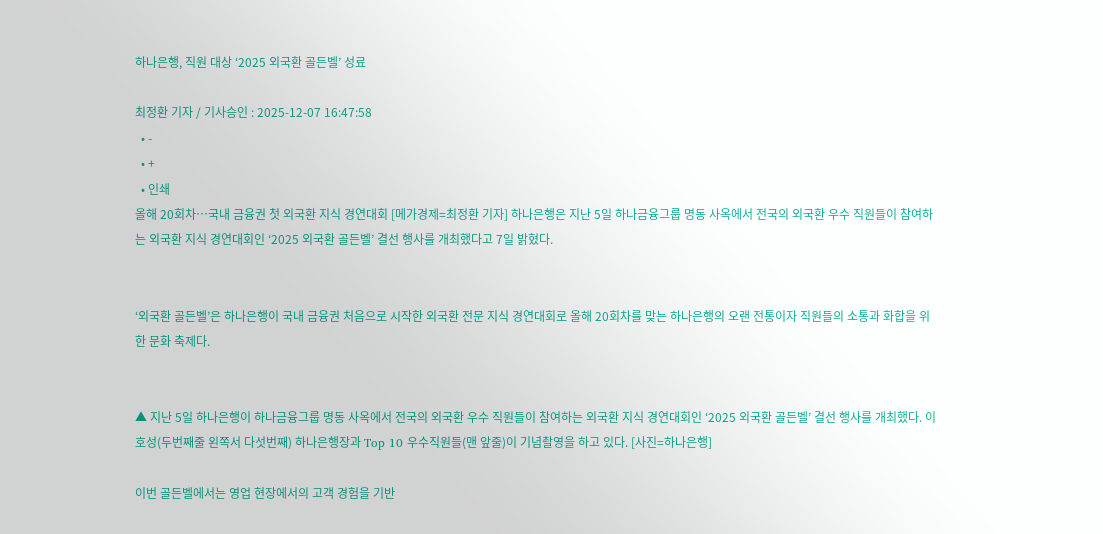하나은행, 직원 대상 ‘2025 외국환 골든벨’ 성료

최정환 기자 / 기사승인 : 2025-12-07 16:47:58
  • -
  • +
  • 인쇄
올해 20회차…국내 금융권 첫 외국환 지식 경연대회 [메가경제=최정환 기자] 하나은행은 지난 5일 하나금융그룹 명동 사옥에서 전국의 외국환 우수 직원들이 참여하는 외국환 지식 경연대회인 ‘2025 외국환 골든벨’ 결선 행사를 개최했다고 7일 밝혔다.


‘외국환 골든벨’은 하나은행이 국내 금융권 처음으로 시작한 외국환 전문 지식 경연대회로 올해 20회차를 맞는 하나은행의 오랜 전통이자 직원들의 소통과 화합을 위한 문화 축제다.


▲ 지난 5일 하나은행이 하나금융그룹 명동 사옥에서 전국의 외국환 우수 직원들이 참여하는 외국환 지식 경연대회인 ‘2025 외국환 골든벨’ 결선 행사를 개최했다. 이호성(두번째줄 왼쪽서 다섯번째) 하나은행장과 Top 10 우수직원들(맨 앞줄)이 기념촬영을 하고 있다. [사진=하나은행]

이번 골든벨에서는 영업 현장에서의 고객 경험을 기반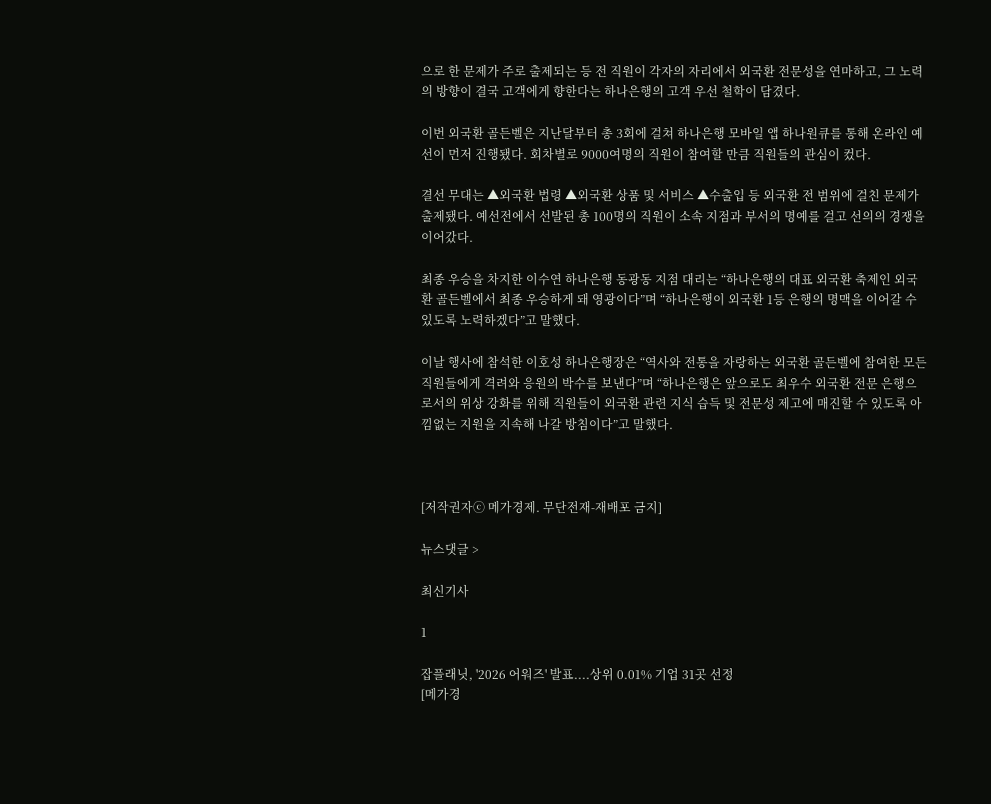으로 한 문제가 주로 출제되는 등 전 직원이 각자의 자리에서 외국환 전문성을 연마하고, 그 노력의 방향이 결국 고객에게 향한다는 하나은행의 고객 우선 철학이 담겼다.

이번 외국환 골든벨은 지난달부터 총 3회에 걸쳐 하나은행 모바일 앱 하나원큐를 통해 온라인 예선이 먼저 진행됐다. 회차별로 9000여명의 직원이 참여할 만큼 직원들의 관심이 컸다.

결선 무대는 ▲외국환 법령 ▲외국환 상품 및 서비스 ▲수출입 등 외국환 전 범위에 걸친 문제가 출제됐다. 예선전에서 선발된 총 100명의 직원이 소속 지점과 부서의 명예를 걸고 선의의 경쟁을 이어갔다.

최종 우승을 차지한 이수연 하나은행 동광동 지점 대리는 “하나은행의 대표 외국환 축제인 외국환 골든벨에서 최종 우승하게 돼 영광이다”며 “하나은행이 외국환 1등 은행의 명맥을 이어갈 수 있도록 노력하겠다”고 말했다.

이날 행사에 참석한 이호성 하나은행장은 “역사와 전통을 자랑하는 외국환 골든벨에 참여한 모든 직원들에게 격려와 응원의 박수를 보낸다”며 “하나은행은 앞으로도 최우수 외국환 전문 은행으로서의 위상 강화를 위해 직원들이 외국환 관련 지식 습득 및 전문성 제고에 매진할 수 있도록 아낌없는 지원을 지속해 나갈 방침이다”고 말했다.



[저작권자ⓒ 메가경제. 무단전재-재배포 금지]

뉴스댓글 >

최신기사

1

잡플래닛, '2026 어워즈' 발표....상위 0.01% 기업 31곳 선정
[메가경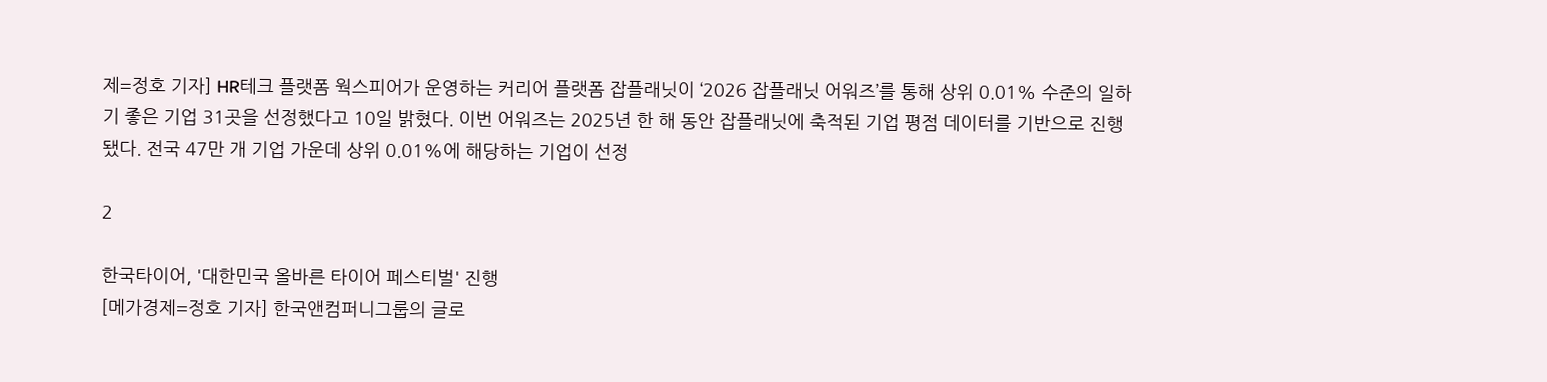제=정호 기자] HR테크 플랫폼 웍스피어가 운영하는 커리어 플랫폼 잡플래닛이 ‘2026 잡플래닛 어워즈’를 통해 상위 0.01% 수준의 일하기 좋은 기업 31곳을 선정했다고 10일 밝혔다. 이번 어워즈는 2025년 한 해 동안 잡플래닛에 축적된 기업 평점 데이터를 기반으로 진행됐다. 전국 47만 개 기업 가운데 상위 0.01%에 해당하는 기업이 선정

2

한국타이어, '대한민국 올바른 타이어 페스티벌' 진행
[메가경제=정호 기자] 한국앤컴퍼니그룹의 글로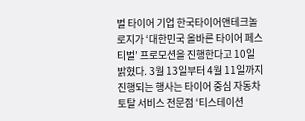벌 타이어 기업 한국타이어앤테크놀로지가 ‘대한민국 올바른 타이어 페스티벌’ 프로모션을 진행한다고 10일 밝혔다. 3월 13일부터 4월 11일까지 진행되는 행사는 타이어 중심 자동차 토탈 서비스 전문점 ‘티스테이션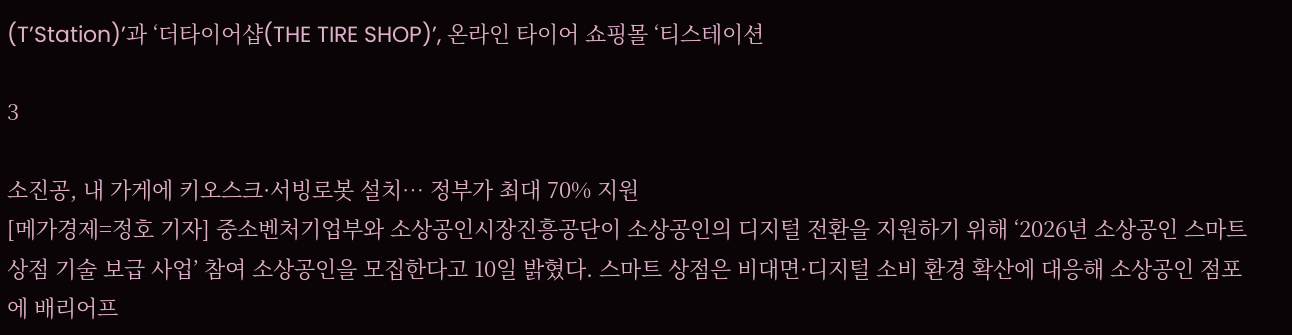(T’Station)’과 ‘더타이어샵(THE TIRE SHOP)’, 온라인 타이어 쇼핑몰 ‘티스테이션

3

소진공, 내 가게에 키오스크·서빙로봇 설치… 정부가 최대 70% 지원
[메가경제=정호 기자] 중소벤처기업부와 소상공인시장진흥공단이 소상공인의 디지털 전환을 지원하기 위해 ‘2026년 소상공인 스마트 상점 기술 보급 사업’ 참여 소상공인을 모집한다고 10일 밝혔다. 스마트 상점은 비대면·디지털 소비 환경 확산에 대응해 소상공인 점포에 배리어프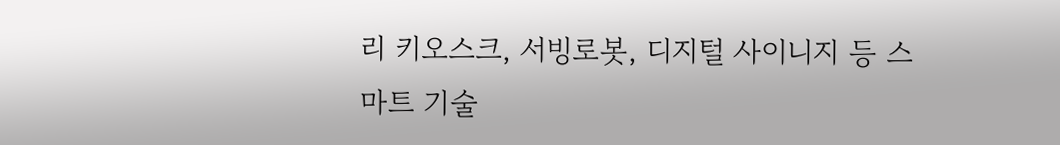리 키오스크, 서빙로봇, 디지털 사이니지 등 스마트 기술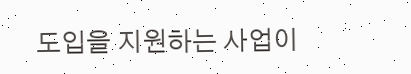도입을 지원하는 사업이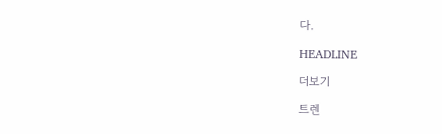다.

HEADLINE

더보기

트렌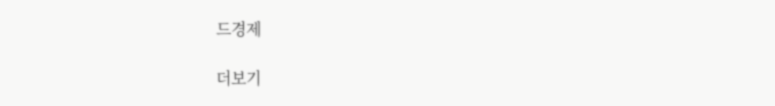드경제

더보기